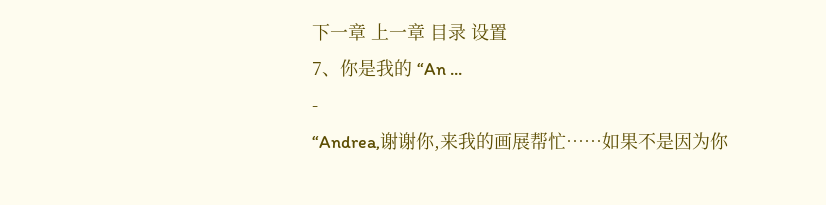下一章 上一章 目录 设置
7、你是我的 “An ...
-
“Andrea,谢谢你,来我的画展帮忙……如果不是因为你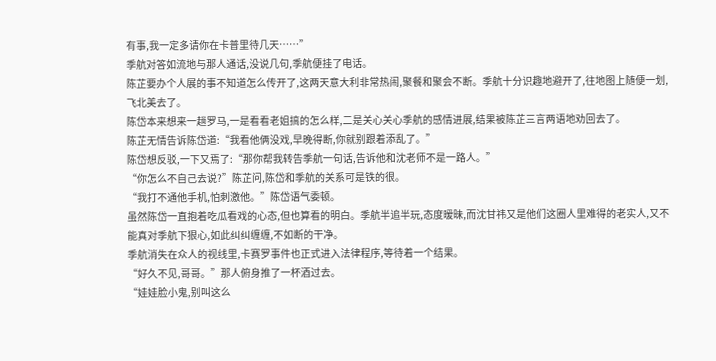有事,我一定多请你在卡普里待几天……”
季航对答如流地与那人通话,没说几句,季航便挂了电话。
陈芷要办个人展的事不知道怎么传开了,这两天意大利非常热闹,聚餐和聚会不断。季航十分识趣地避开了,往地图上随便一划,飞北美去了。
陈岱本来想来一趟罗马,一是看看老姐搞的怎么样,二是关心关心季航的感情进展,结果被陈芷三言两语地劝回去了。
陈芷无情告诉陈岱道:“我看他俩没戏,早晚得断,你就别跟着添乱了。”
陈岱想反驳,一下又焉了:“那你帮我转告季航一句话,告诉他和沈老师不是一路人。”
“你怎么不自己去说?”陈芷问,陈岱和季航的关系可是铁的很。
“我打不通他手机,怕刺激他。”陈岱语气委顿。
虽然陈岱一直抱着吃瓜看戏的心态,但也算看的明白。季航半追半玩,态度暧昧,而沈甘祎又是他们这圈人里难得的老实人,又不能真对季航下狠心,如此纠纠缠缠,不如断的干净。
季航消失在众人的视线里,卡赛罗事件也正式进入法律程序,等待着一个结果。
“好久不见,哥哥。”那人俯身推了一杯酒过去。
“娃娃脸小鬼,别叫这么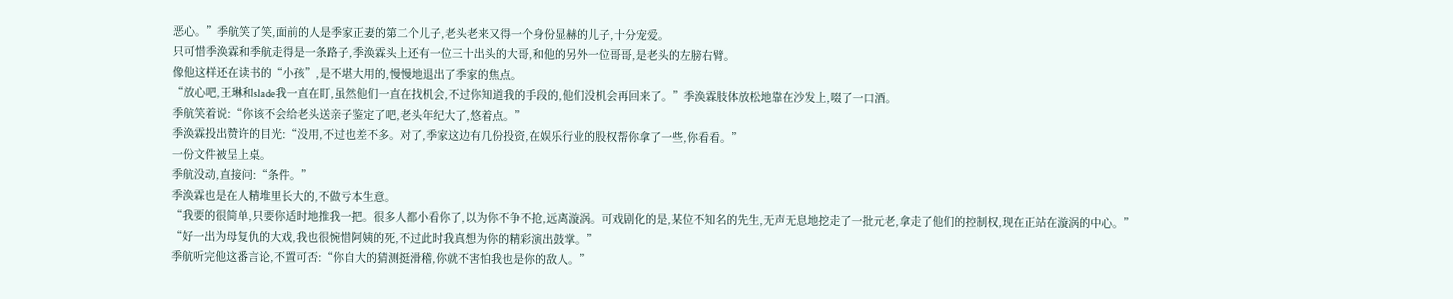恶心。”季航笑了笑,面前的人是季家正妻的第二个儿子,老头老来又得一个身份显赫的儿子,十分宠爱。
只可惜季涣霖和季航走得是一条路子,季涣霖头上还有一位三十出头的大哥,和他的另外一位哥哥,是老头的左膀右臂。
像他这样还在读书的“小孩”,是不堪大用的,慢慢地退出了季家的焦点。
“放心吧,王琳和slade我一直在盯,虽然他们一直在找机会,不过你知道我的手段的,他们没机会再回来了。”季涣霖肢体放松地靠在沙发上,啜了一口酒。
季航笑着说:“你该不会给老头送亲子鉴定了吧,老头年纪大了,悠着点。”
季涣霖投出赞许的目光:“没用,不过也差不多。对了,季家这边有几份投资,在娱乐行业的股权帮你拿了一些,你看看。”
一份文件被呈上桌。
季航没动,直接问:“条件。”
季涣霖也是在人精堆里长大的,不做亏本生意。
“我要的很简单,只要你适时地推我一把。很多人都小看你了,以为你不争不抢,远离漩涡。可戏剧化的是,某位不知名的先生,无声无息地挖走了一批元老,拿走了他们的控制权,现在正站在漩涡的中心。”
“好一出为母复仇的大戏,我也很惋惜阿姨的死,不过此时我真想为你的精彩演出鼓掌。”
季航听完他这番言论,不置可否:“你自大的猜测挺滑稽,你就不害怕我也是你的敌人。”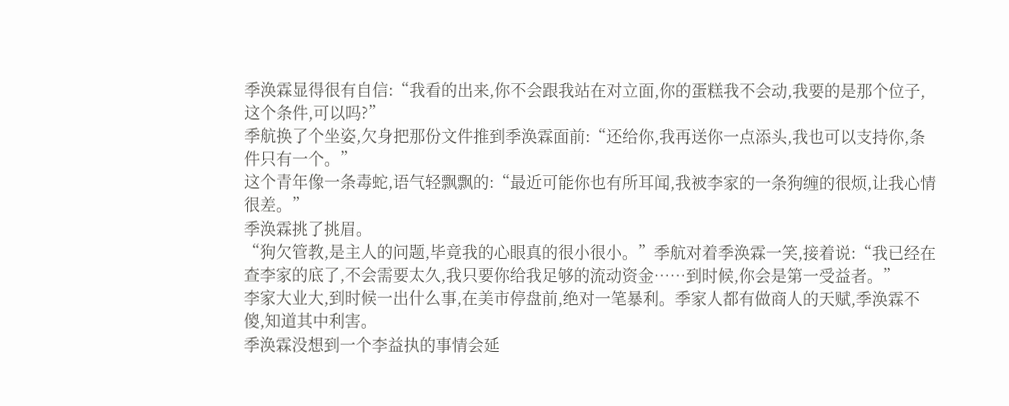季涣霖显得很有自信:“我看的出来,你不会跟我站在对立面,你的蛋糕我不会动,我要的是那个位子,这个条件,可以吗?”
季航换了个坐姿,欠身把那份文件推到季涣霖面前:“还给你,我再送你一点添头,我也可以支持你,条件只有一个。”
这个青年像一条毒蛇,语气轻飘飘的:“最近可能你也有所耳闻,我被李家的一条狗缠的很烦,让我心情很差。”
季涣霖挑了挑眉。
“狗欠管教,是主人的问题,毕竟我的心眼真的很小很小。”季航对着季涣霖一笑,接着说:“我已经在查李家的底了,不会需要太久,我只要你给我足够的流动资金……到时候,你会是第一受益者。”
李家大业大,到时候一出什么事,在美市停盘前,绝对一笔暴利。季家人都有做商人的天赋,季涣霖不傻,知道其中利害。
季涣霖没想到一个李益执的事情会延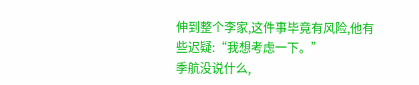伸到整个李家,这件事毕竟有风险,他有些迟疑:“我想考虑一下。”
季航没说什么,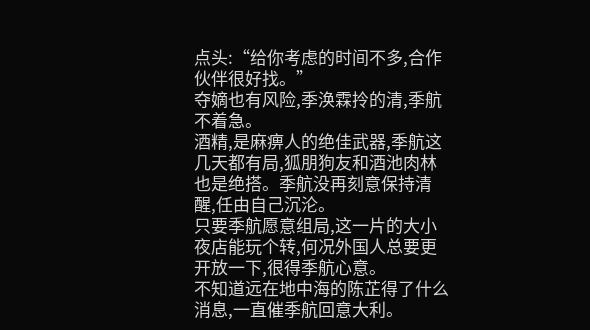点头:“给你考虑的时间不多,合作伙伴很好找。”
夺嫡也有风险,季涣霖拎的清,季航不着急。
酒精,是麻痹人的绝佳武器,季航这几天都有局,狐朋狗友和酒池肉林也是绝搭。季航没再刻意保持清醒,任由自己沉沦。
只要季航愿意组局,这一片的大小夜店能玩个转,何况外国人总要更开放一下,很得季航心意。
不知道远在地中海的陈芷得了什么消息,一直催季航回意大利。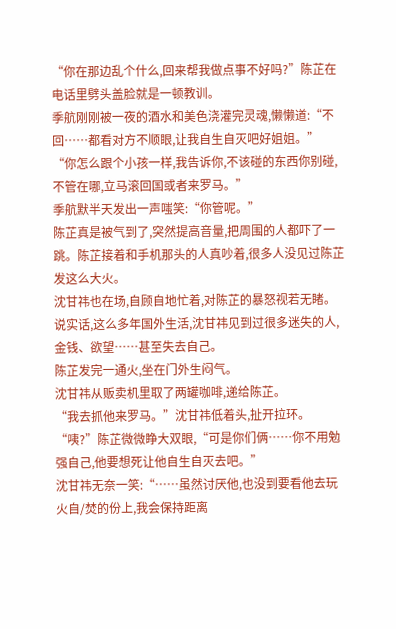“你在那边乱个什么,回来帮我做点事不好吗?”陈芷在电话里劈头盖脸就是一顿教训。
季航刚刚被一夜的酒水和美色浇灌完灵魂,懒懒道:“不回……都看对方不顺眼,让我自生自灭吧好姐姐。”
“你怎么跟个小孩一样,我告诉你,不该碰的东西你别碰,不管在哪,立马滚回国或者来罗马。”
季航默半天发出一声嗤笑:“你管呢。”
陈芷真是被气到了,突然提高音量,把周围的人都吓了一跳。陈芷接着和手机那头的人真吵着,很多人没见过陈芷发这么大火。
沈甘祎也在场,自顾自地忙着,对陈芷的暴怒视若无睹。
说实话,这么多年国外生活,沈甘祎见到过很多迷失的人,金钱、欲望……甚至失去自己。
陈芷发完一通火,坐在门外生闷气。
沈甘祎从贩卖机里取了两罐咖啡,递给陈芷。
“我去抓他来罗马。”沈甘祎低着头,扯开拉环。
“咦?”陈芷微微睁大双眼,“可是你们俩……你不用勉强自己,他要想死让他自生自灭去吧。”
沈甘祎无奈一笑:“……虽然讨厌他,也没到要看他去玩火自/焚的份上,我会保持距离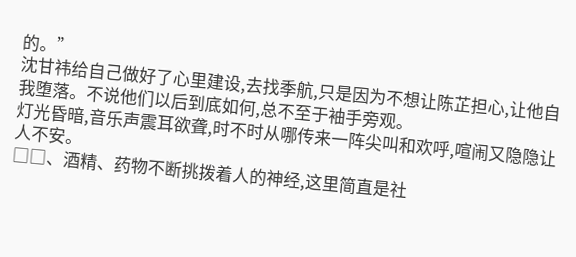的。”
沈甘祎给自己做好了心里建设,去找季航,只是因为不想让陈芷担心,让他自我堕落。不说他们以后到底如何,总不至于袖手旁观。
灯光昏暗,音乐声震耳欲聋,时不时从哪传来一阵尖叫和欢呼,喧闹又隐隐让人不安。
□□、酒精、药物不断挑拨着人的神经,这里简直是社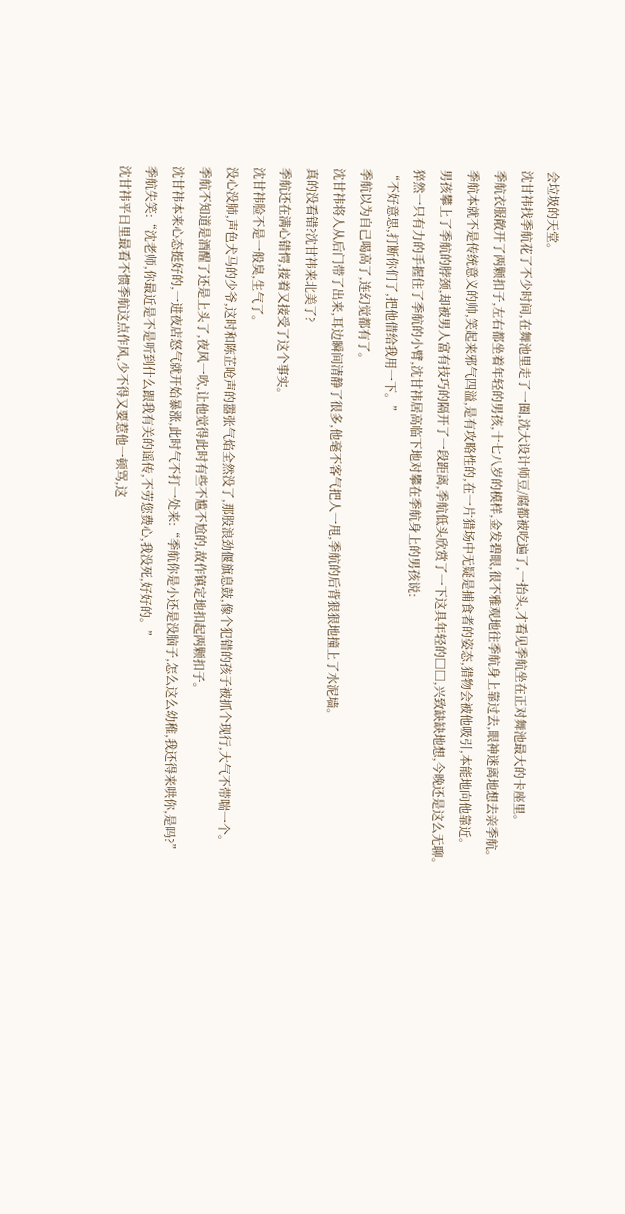会垃圾的天堂。
沈甘祎找季航花了不少时间,在舞池里走了一圈,沈大设计师豆/腐都被吃遍了,一抬头,才看见季航坐在正对舞池最大的卡座里。
季航衣服敞开了两颗扣子,左右都坐着年轻的男孩,十七八岁的模样,金发碧眼,很不雅观地往季航身上靠过去,眼神迷离地想去亲季航。
季航本就不是传统意义的帅,笑起来邪气四溢,是有攻略性的,在一片猎场中无疑是捕食者的姿态,猎物会被他吸引,本能地向他靠近。
男孩攀上了季航的脖颈,却被男人富有技巧的隔开了一段距离,季航低头欣赏了一下这具年轻的□□,兴致缺缺地想,今晚还是这么无聊。
猝然一只有力的手握住了季航的小臂,沈甘祎居高临下地对攀在季航身上的男孩说:
“不好意思,打断你们了,把他借给我用一下。”
季航以为自己喝高了,连幻觉都有了。
沈甘祎将人从后门带了出来,耳边瞬间清静了很多,他毫不客气把人一甩,季航的后背狠狠地撞上了水泥墙。
真的没看错?沈甘祎来北美了?
季航还在满心错愕,接着又接受了这个事实。
沈甘祎脸不是一般臭,生气了。
没心没肺,声色犬马的少爷,这时和陈芷呛声的嚣张气焰全然没了,那股浪劲偃旗息鼓,像个犯错的孩子被抓个现行,大气不带喘一个。
季航不知道是酒醒了还是上头了,夜风一吹,让他觉得此时有些不尴不尬的,故作镇定地扣起两颗扣子。
沈甘祎本来心态挺好的,一进夜店怒气就开始暴涨,此时气不打一处来:“季航你是小还是没脑子,怎么这么幼稚,我还得来哄你,是吗?”
季航失笑:“沈老师,你最近是不是听到什么跟我有关的谣传,不劳您费心,我没死,好好的。”
沈甘祎平日里最看不惯季航这点作风,少不得又要惹他一顿骂,这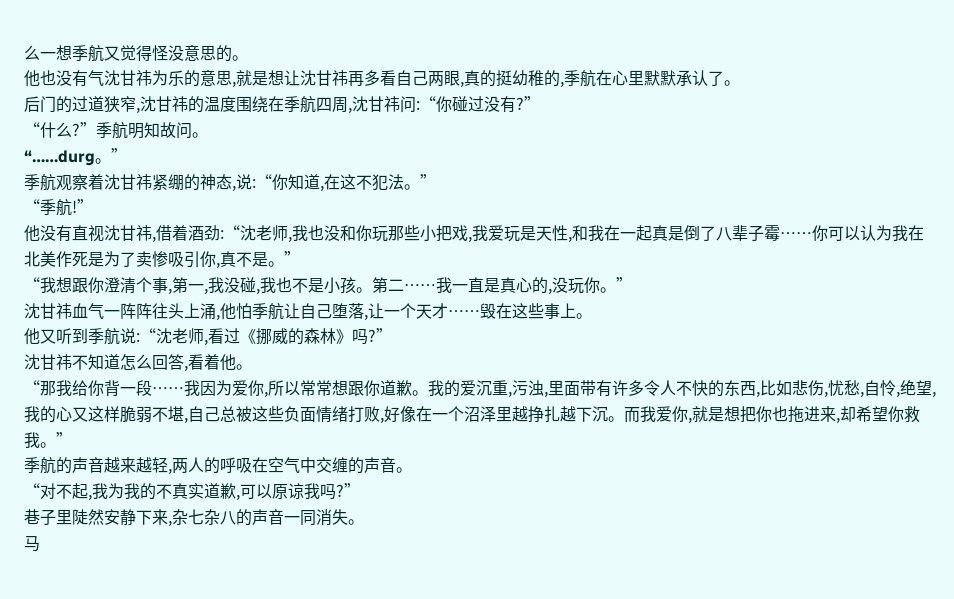么一想季航又觉得怪没意思的。
他也没有气沈甘祎为乐的意思,就是想让沈甘祎再多看自己两眼,真的挺幼稚的,季航在心里默默承认了。
后门的过道狭窄,沈甘祎的温度围绕在季航四周,沈甘祎问:“你碰过没有?”
“什么?”季航明知故问。
“……durg。”
季航观察着沈甘祎紧绷的神态,说:“你知道,在这不犯法。”
“季航!”
他没有直视沈甘祎,借着酒劲:“沈老师,我也没和你玩那些小把戏,我爱玩是天性,和我在一起真是倒了八辈子霉……你可以认为我在北美作死是为了卖惨吸引你,真不是。”
“我想跟你澄清个事,第一,我没碰,我也不是小孩。第二……我一直是真心的,没玩你。”
沈甘祎血气一阵阵往头上涌,他怕季航让自己堕落,让一个天才……毁在这些事上。
他又听到季航说:“沈老师,看过《挪威的森林》吗?”
沈甘祎不知道怎么回答,看着他。
“那我给你背一段……我因为爱你,所以常常想跟你道歉。我的爱沉重,污浊,里面带有许多令人不快的东西,比如悲伤,忧愁,自怜,绝望,我的心又这样脆弱不堪,自己总被这些负面情绪打败,好像在一个沼泽里越挣扎越下沉。而我爱你,就是想把你也拖进来,却希望你救我。”
季航的声音越来越轻,两人的呼吸在空气中交缠的声音。
“对不起,我为我的不真实道歉,可以原谅我吗?”
巷子里陡然安静下来,杂七杂八的声音一同消失。
马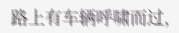路上有车辆呼啸而过,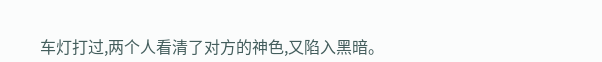车灯打过,两个人看清了对方的神色,又陷入黑暗。